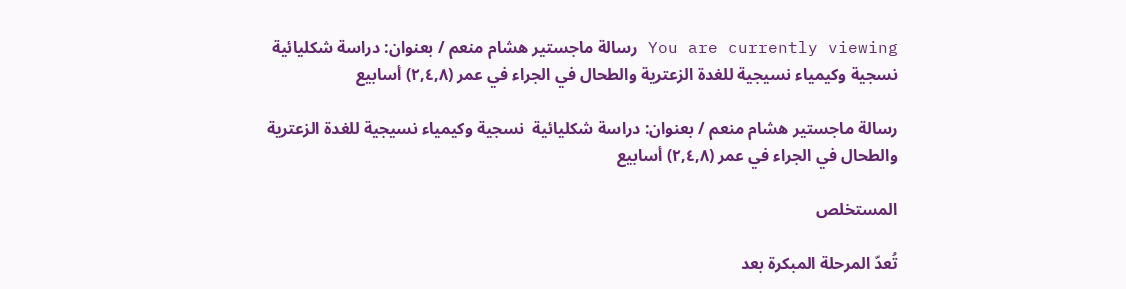You are currently viewing رسالة ماجستير هشام منعم / بعنوان: دراسة شكليائية  نسجية وكيمياء نسيجية للغدة الزعترية والطحال في الجراء في عمر (۲,٤,۸) أسابيع

رسالة ماجستير هشام منعم / بعنوان: دراسة شكليائية  نسجية وكيمياء نسيجية للغدة الزعترية والطحال في الجراء في عمر (۲,٤,۸) أسابيع

المستخلص

تُعدّ المرحلة المبكرة بعد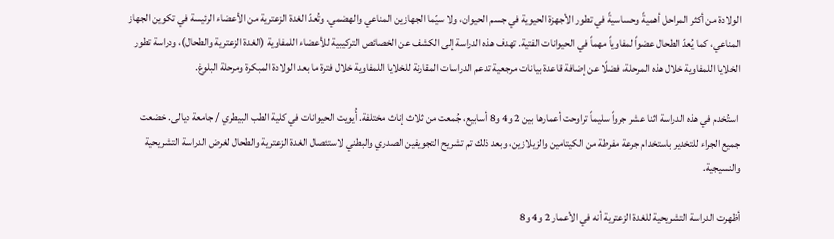الولادة من أكثر المراحل أهميةً وحساسيةً في تطور الأجهزة الحيوية في جسم الحيوان، ولا سيّما الجهازين المناعي والهضمي. وتُعدّ الغدة الزعترية من الأعضاء الرئيسة في تكوين الجهاز المناعي، كما يُعدّ الطحال عضواً لمفاوياً مهماً في الحيوانات الفتية. تهدف هذه الدراسة إلى الكشف عن الخصائص التركيبية للأعضاء اللمفاوية (الغدة الزعترية والطحال)، ودراسة تطور الخلايا اللمفاوية خلال هذه المرحلة، فضلًا عن إضافة قاعدة بيانات مرجعية تدعم الدراسات المقارنة للخلايا اللمفاوية خلال فترة ما بعد الولادة المبكرة ومرحلة البلوغ.

 استُخدم في هذه الدراسة اثنا عشر جرواً سليماً تراوحت أعمارها بين 2 و4 و8 أسابيع، جُمعت من ثلاث إناث مختلفة. أُيويت الحيوانات في كلية الطب البيطري / جامعة ديالى. خضعت جميع الجراء للتخدير باستخدام جرعة مفرطة من الكيتامين والزيلازين، وبعد ذلك تم تشريح التجويفين الصدري والبطني لاستئصال الغدة الزعترية والطحال لغرض الدراسة التشريحية والنسيجية.

أظهرت الدراسة التشريحية للغدة الزعترية أنه في الأعمار 2 و4 و8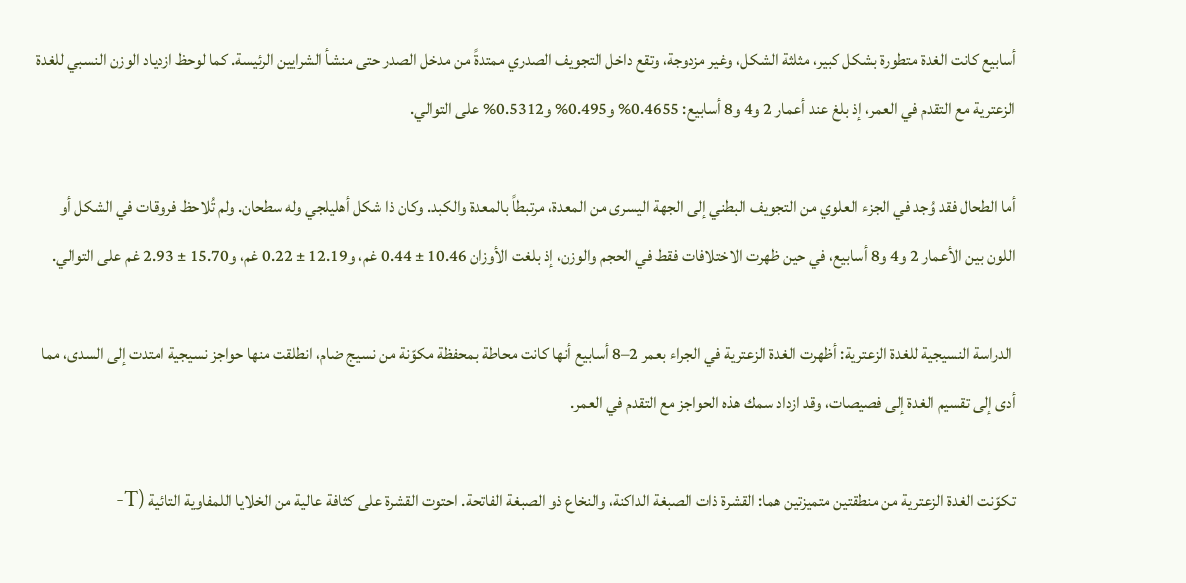أسابيع كانت الغدة متطورة بشكل كبير، مثلثة الشكل، وغير مزدوجة، وتقع داخل التجويف الصدري ممتدةً من مدخل الصدر حتى منشأ الشرايين الرئيسة. كما لوحظ ازدياد الوزن النسبي للغدة الزعترية مع التقدم في العمر، إذ بلغ عند أعمار 2 و4 و8 أسابيع: 0.4655% و0.495% و0.5312% على التوالي.

أما الطحال فقد وُجد في الجزء العلوي من التجويف البطني إلى الجهة اليسرى من المعدة، مرتبطاً بالمعدة والكبد. وكان ذا شكل أهليلجي وله سطحان. ولم تُلاحظ فروقات في الشكل أو اللون بين الأعمار 2 و4 و8 أسابيع، في حين ظهرت الاختلافات فقط في الحجم والوزن، إذ بلغت الأوزان 10.46 ± 0.44 غم، و12.19 ± 0.22 غم، و15.70 ± 2.93 غم على التوالي.

 الدراسة النسيجية للغدة الزعترية: أظهرت الغدة الزعترية في الجراء بعمر 2–8 أسابيع أنها كانت محاطة بمحفظة مكوّنة من نسيج ضام، انطلقت منها حواجز نسيجية امتدت إلى السدى، مما أدى إلى تقسيم الغدة إلى فصيصات، وقد ازداد سمك هذه الحواجز مع التقدم في العمر.

تكوّنت الغدة الزعترية من منطقتين متميزتين هما: القشرة ذات الصبغة الداكنة، والنخاع ذو الصبغة الفاتحة. احتوت القشرة على كثافة عالية من الخلايا اللمفاوية التائية (T-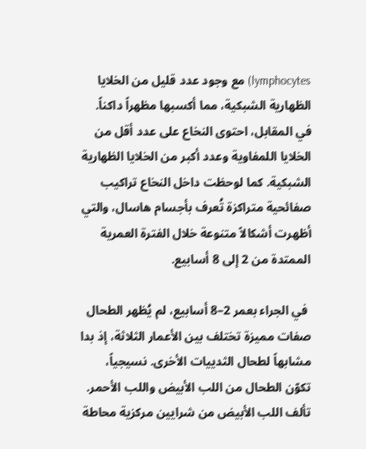lymphocytes) مع وجود عدد قليل من الخلايا الظهارية الشبكية، مما أكسبها مظهراً داكناً. في المقابل، احتوى النخاع على عدد أقل من الخلايا اللمفاوية وعدد أكبر من الخلايا الظهارية الشبكية. كما لوحظت داخل النخاع تراكيب صفائحية متراكزة تُعرف بأجسام هاسال، والتي أظهرت أشكالاً متنوعة خلال الفترة العمرية الممتدة من 2 إلى 8 أسابيع.

 في الجراء بعمر 2–8 أسابيع، لم يُظهر الطحال صفات مميزة تختلف بين الأعمار الثلاثة، إذ بدا مشابهاً لطحال الثدييات الأخرى. نسيجياً، تكوّن الطحال من اللب الأبيض واللب الأحمر. تألف اللب الأبيض من شرايين مركزية محاطة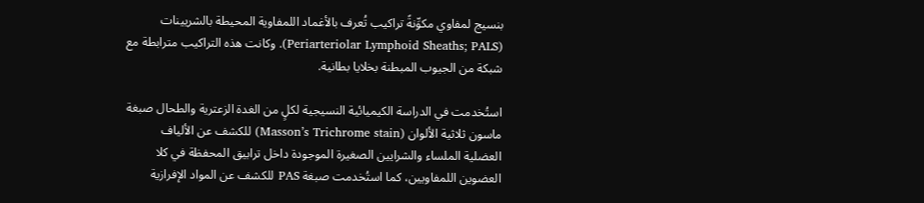بنسيج لمفاوي مكوِّنةً تراكيب تُعرف بالأغماد اللمفاوية المحيطة بالشريينات (Periarteriolar Lymphoid Sheaths; PALS). وكانت هذه التراكيب مترابطة مع شبكة من الجيوب المبطنة بخلايا بطانية.

استُخدمت في الدراسة الكيميائية النسيجية لكلٍ من الغدة الزعترية والطحال صبغة ماسون ثلاثية الألوان (Masson’s Trichrome stain) للكشف عن الألياف العضلية الملساء والشرايين الصغيرة الموجودة داخل ترابيق المحفظة في كلا العضوين اللمفاويين، كما استُخدمت صبغة PAS للكشف عن المواد الإفرازية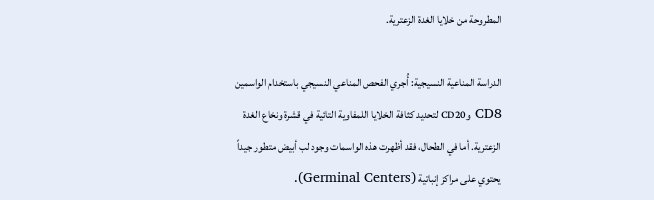المطروحة من خلايا الغدة الزعترية.

الدراسة المناعية النسيجية: أُجري الفحص المناعي النسيجي باستخدام الواسمين CD8 وCD20 لتحديد كثافة الخلايا اللمفاوية التائية في قشرة ونخاع الغدة الزعترية. أما في الطحال، فقد أظهرت هذه الواسمات وجود لب أبيض متطور جيداً يحتوي على مراكز إنباتية (Germinal Centers).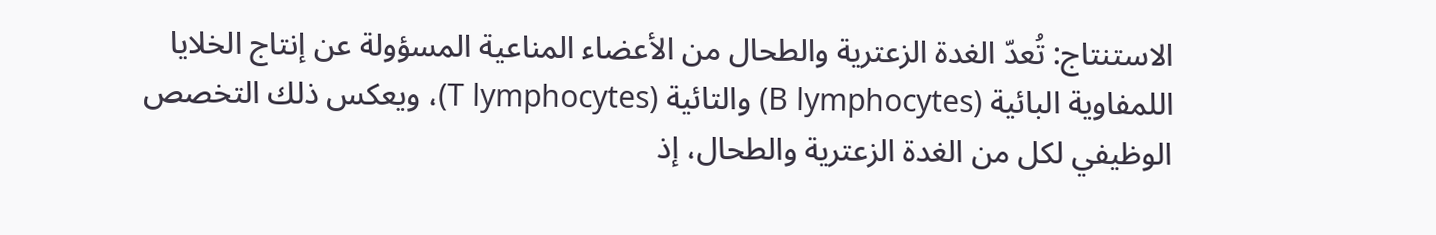الاستنتاج: تُعدّ الغدة الزعترية والطحال من الأعضاء المناعية المسؤولة عن إنتاج الخلايا اللمفاوية البائية (B lymphocytes) والتائية (T lymphocytes)، ويعكس ذلك التخصص الوظيفي لكل من الغدة الزعترية والطحال، إذ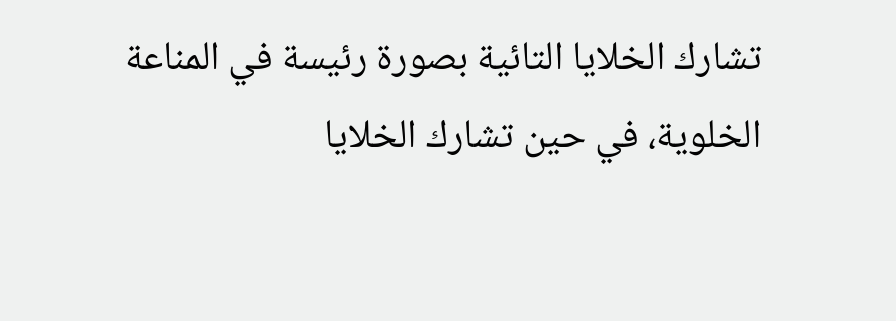تشارك الخلايا التائية بصورة رئيسة في المناعة الخلوية، في حين تشارك الخلايا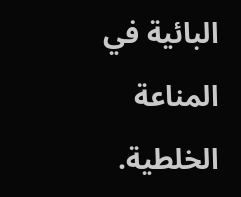البائية في المناعة الخلطية.